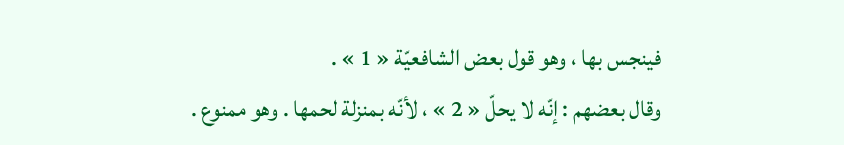فينجس بها ، وهو قول بعض الشافعيّة « 1 » .
وقال بعضهم : إنّه لا يحلّ « 2 » ، لأنّه بمنزلة لحمها . وهو ممنوع .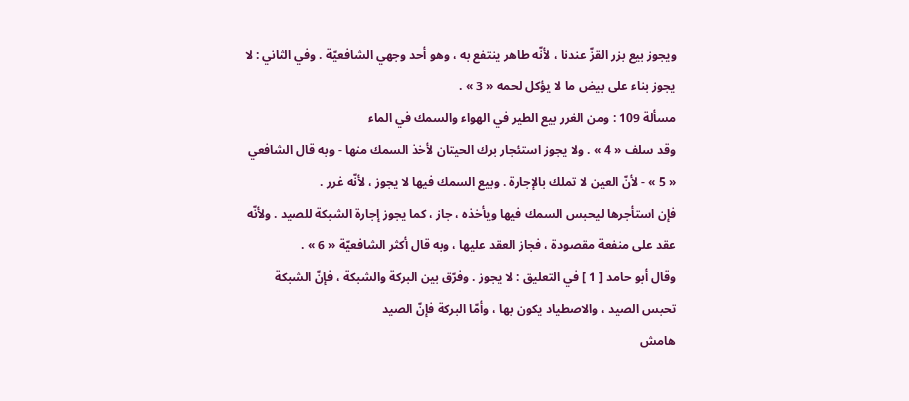ويجوز بيع بزر القزّ عندنا ، لأنّه طاهر ينتفع به ، وهو أحد وجهي الشافعيّة . وفي الثاني : لا يجوز بناء على بيض ما لا يؤكل لحمه « 3 » .
مسألة 109 : ومن الغرر بيع الطير في الهواء والسمك في الماء
وقد سلف « 4 » . ولا يجوز استئجار برك الحيتان لأخذ السمك منها - وبه قال الشافعي « 5 » - لأنّ العين لا تملك بالإجارة . وبيع السمك فيها لا يجوز ، لأنّه غرر .
فإن استأجرها ليحبس السمك فيها ويأخذه ، جاز ، كما يجوز إجارة الشبكة للصيد . ولأنّه عقد على منفعة مقصودة ، فجاز العقد عليها ، وبه قال أكثر الشافعيّة « 6 » .
وقال أبو حامد [ 1 ] في التعليق : لا يجوز . وفرّق بين البركة والشبكة ، فإنّ الشبكة تحبس الصيد ، والاصطياد يكون بها ، وأمّا البركة فإنّ الصيد
هامش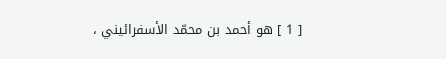[ 1 ] هو أحمد بن محمّد الأسفرائيني ،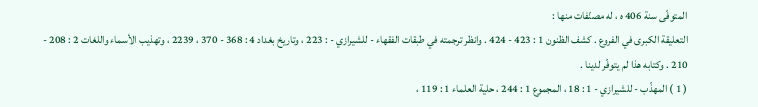المتوفّى سنة 406 ه ، له مصنّفات منها :
التعليقة الكبرى في الفروع . كشف الظنون 1 : 423 - 424 . وانظر ترجمته في طبقات الفقهاء - للشيرازي - : 223 ، وتاريخ بغداد 4 : 368 - 370 ، 2239 ، وتهذيب الأسماء واللغات 2 : 208 - 210 . وكتابه هذا لم يتوفّر لدينا .
( 1 ) المهذّب - للشيرازي - 1 : 18 ، المجموع 1 : 244 ، حلية العلماء 1 : 119 ،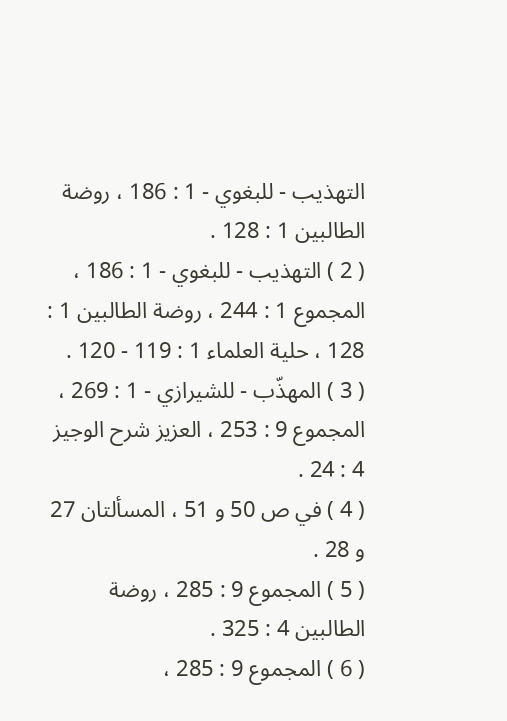التهذيب - للبغوي - 1 : 186 ، روضة الطالبين 1 : 128 .
( 2 ) التهذيب - للبغوي - 1 : 186 ، المجموع 1 : 244 ، روضة الطالبين 1 : 128 ، حلية العلماء 1 : 119 - 120 .
( 3 ) المهذّب - للشيرازي - 1 : 269 ، المجموع 9 : 253 ، العزيز شرح الوجيز 4 : 24 .
( 4 ) في ص 50 و 51 ، المسألتان 27 و 28 .
( 5 ) المجموع 9 : 285 ، روضة الطالبين 4 : 325 .
( 6 ) المجموع 9 : 285 ،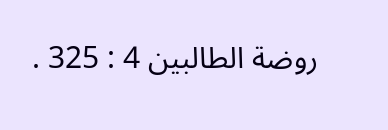روضة الطالبين 4 : 325 .